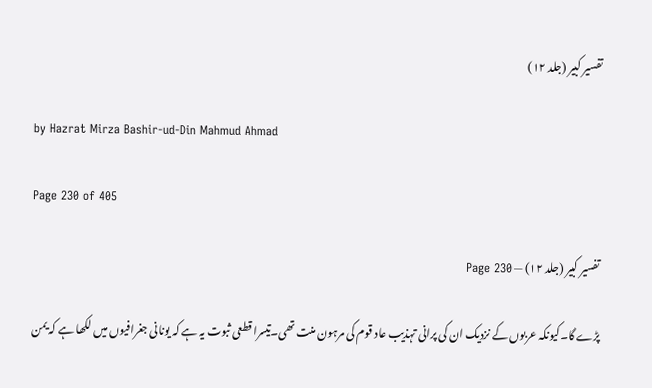تفسیر کبیر (جلد ۱۲)

by Hazrat Mirza Bashir-ud-Din Mahmud Ahmad

Page 230 of 405

تفسیر کبیر (جلد ۱۲) — Page 230

پڑے گا۔کیونکہ عربوں کے نزدیک ان کی پرانی تہذیب عاد قوم کی مرہون منت تھی۔تیسرا قطعی ثبوت یہ ہے کہ یونانی جغرافیوں میں لکھا ہے کہ یمن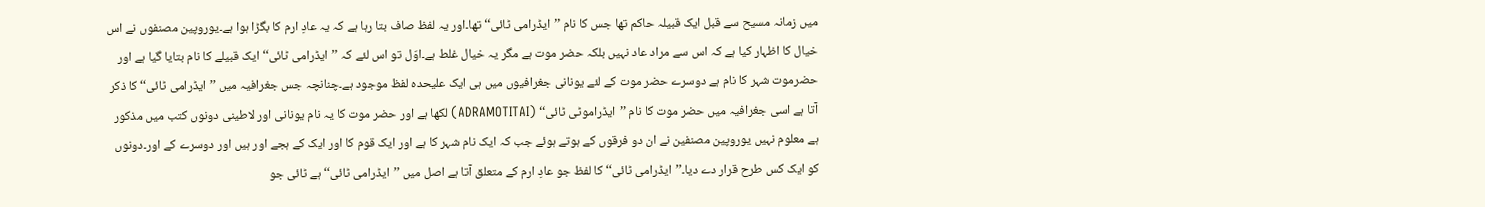میں زمانہ مسیح سے قبل ایک قبیلہ حاکم تھا جس کا نام ’’ایڈرامی ٹائی‘‘ تھا۔اور یہ لفظ صاف بتا رہا ہے کہ یہ عادِ ارم کا بگڑا ہوا ہے۔یوروپین مصنفوں نے اس خیال کا اظہار کیا ہے کہ اس سے مراد عاد نہیں بلکہ حضر موت ہے مگر یہ خیال غلط ہے۔اوّل تو اس لئے کہ ’’ایڈرامی ٹائی‘‘ ایک قبیلے کا نام بتایا گیا ہے اور حضرموت شہر کا نام ہے دوسرے حضر موت کے لئے یونانی جغرافیوں میں ہی ایک علیحدہ لفظ موجود ہے۔چنانچہ جس جغرافیہ میں ’’ایڈرامی ٹائی‘‘ کا ذکر آتا ہے اسی جغرافیہ میں حضر موت کا نام ’’ایڈراموٹی ٹائی‘‘ (ADRAMOTITAI) لکھا ہے اور حضر موت کا یہ نام یونانی اور لاطینی دونوں کتب میں مذکور ہے معلوم نہیں یوروپین مصنفین نے ان دو فرقوں کے ہوتے ہوئے جب کہ ایک نام شہر کا ہے اور ایک قوم کا اور ایک کے ہجے اور ہیں اور دوسرے کے اور۔دونوں کو ایک کس طرح قرار دے دیا۔’’ایڈرامی ٹائی‘‘ کا لفظ جو عادِ ارم کے متعلق آتا ہے اصل میں ’’ایڈرامی ٹائی‘‘ ہے ٹائی جو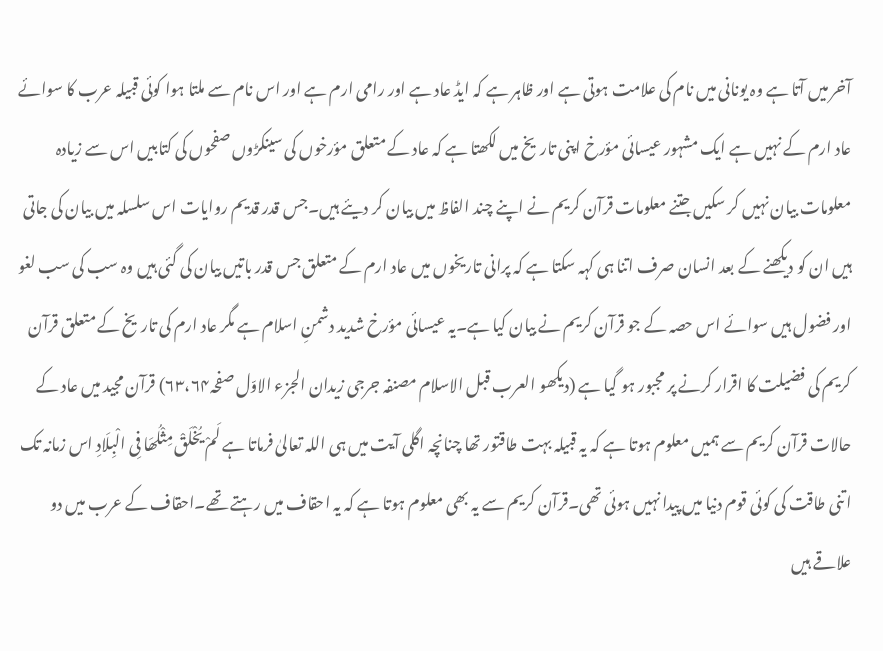آخر میں آتا ہے وہ یونانی میں نام کی علامت ہوتی ہے اور ظاہر ہے کہ ایڈ عاد ہے اور رامی ارم ہے اور اس نام سے ملتا ہوا کوئی قبیلہ عرب کا سوائے عاد ارم کے نہیں ہے ایک مشہور عیسائی مؤرخ اپنی تاریخ میں لکھتا ہے کہ عاد کے متعلق مؤرخوں کی سینکڑوں صفحوں کی کتابیں اس سے زیادہ معلومات بیان نہیں کر سکیں جتنے معلومات قرآن کریم نے اپنے چند الفاظ میں بیان کر دیئے ہیں۔جس قدر قدیم روایات اس سلسلہ میں بیان کی جاتی ہیں ان کو دیکھنے کے بعد انسان صرف اتنا ہی کہہ سکتا ہے کہ پرانی تاریخوں میں عاد ارم کے متعلق جس قدر باتیں بیان کی گئی ہیں وہ سب کی سب لغو اور فضول ہیں سوائے اس حصہ کے جو قرآن کریم نے بیان کیا ہے۔یہ عیسائی مؤرخ شدید دشمنِ اسلام ہے مگر عاد ارم کی تاریخ کے متعلق قرآن کریم کی فضیلت کا اقرار کرنے پر مجبور ہو گیا ہے (دیکھو العرب قبل الاسلام مصنفہ جرجی زیدان الجزء الاوّل صفحہ۶۳،۶۴) قرآن مجید میں عاد کے حالات قرآن کریم سے ہمیں معلوم ہوتا ہے کہ یہ قبیلہ بہت طاقتور تھا چنانچہ اگلی آیت میں ہی اللہ تعالیٰ فرماتا ہے لَمْ یُخْلَقْ مِثْلُھَا فِی الْبِلَادِ اس زمانہ تک اتنی طاقت کی کوئی قوم دنیا میں پیدا نہیں ہوئی تھی۔قرآن کریم سے یہ بھی معلوم ہوتا ہے کہ یہ احقاف میں رہتے تھے۔احقاف کے عرب میں دو علاقے ہیں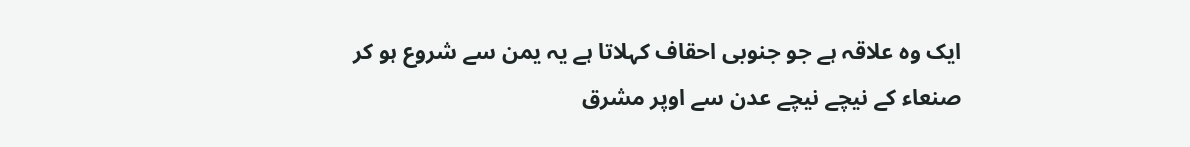ایک وہ علاقہ ہے جو جنوبی احقاف کہلاتا ہے یہ یمن سے شروع ہو کر صنعاء کے نیچے نیچے عدن سے اوپر مشرق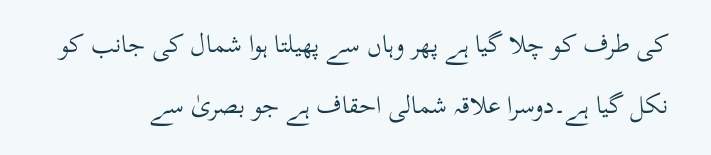کی طرف کو چلا گیا ہے پھر وہاں سے پھیلتا ہوا شمال کی جانب کو نکل گیا ہے۔دوسرا علاقہ شمالی احقاف ہے جو بصریٰ سے